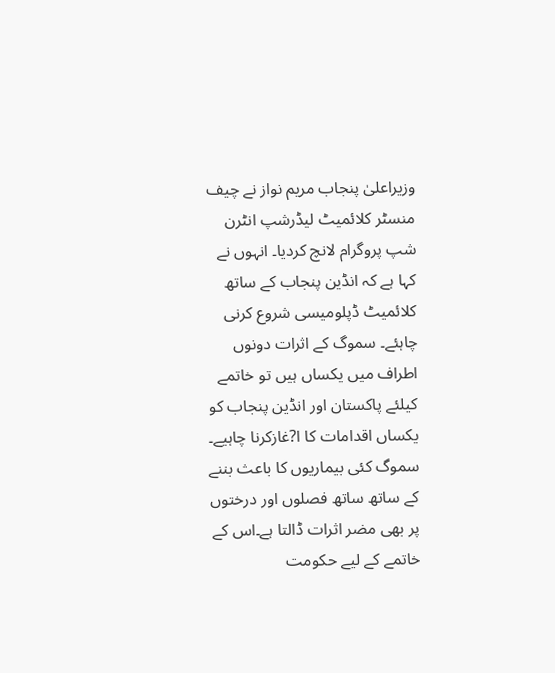وزیراعلیٰ پنجاب مریم نواز نے چیف منسٹر کلائمیٹ لیڈرشپ انٹرن شپ پروگرام لانچ کردیا۔ انہوں نے کہا ہے کہ انڈین پنجاب کے ساتھ کلائمیٹ ڈپلومیسی شروع کرنی چاہئے۔ سموگ کے اثرات دونوں اطراف میں یکساں ہیں تو خاتمے کیلئے پاکستان اور انڈین پنجاب کو یکساں اقدامات کا ا?غازکرنا چاہیے۔
سموگ کئی بیماریوں کا باعث بننے کے ساتھ ساتھ فصلوں اور درختوں پر بھی مضر اثرات ڈالتا ہے۔اس کے خاتمے کے لیے حکومت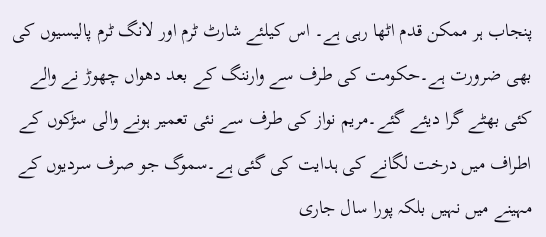پنجاب ہر ممکن قدم اٹھا رہی ہے۔ اس کیلئے شارٹ ٹرم اور لانگ ٹرم پالیسیوں کی بھی ضرورت ہے۔حکومت کی طرف سے وارننگ کے بعد دھواں چھوڑ نے والے کئی بھٹے گرا دیئے گئے۔مریم نواز کی طرف سے نئی تعمیر ہونے والی سڑکوں کے اطراف میں درخت لگانے کی ہدایت کی گئی ہے۔سموگ جو صرف سردیوں کے مہینے میں نہیں بلکہ پورا سال جاری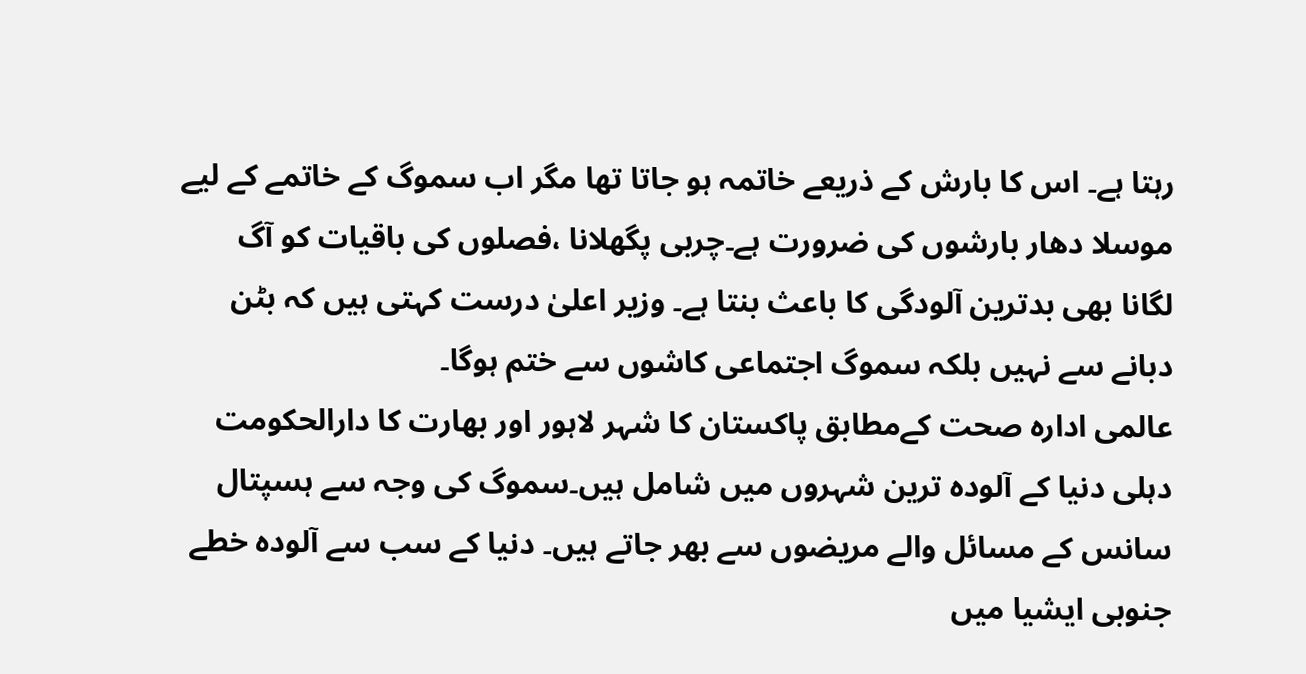رہتا ہے۔ اس کا بارش کے ذریعے خاتمہ ہو جاتا تھا مگر اب سموگ کے خاتمے کے لیے موسلا دھار بارشوں کی ضرورت ہے۔چربی پگھلانا ،فصلوں کی باقیات کو آگ لگانا بھی بدترین آلودگی کا باعث بنتا ہے۔ وزیر اعلیٰ درست کہتی ہیں کہ بٹن دبانے سے نہیں بلکہ سموگ اجتماعی کاشوں سے ختم ہوگا۔
عالمی ادارہ صحت کےمطابق پاکستان کا شہر لاہور اور بھارت کا دارالحکومت دہلی دنیا کے آلودہ ترین شہروں میں شامل ہیں۔سموگ کی وجہ سے ہسپتال سانس کے مسائل والے مریضوں سے بھر جاتے ہیں۔ دنیا کے سب سے آلودہ خطے جنوبی ایشیا میں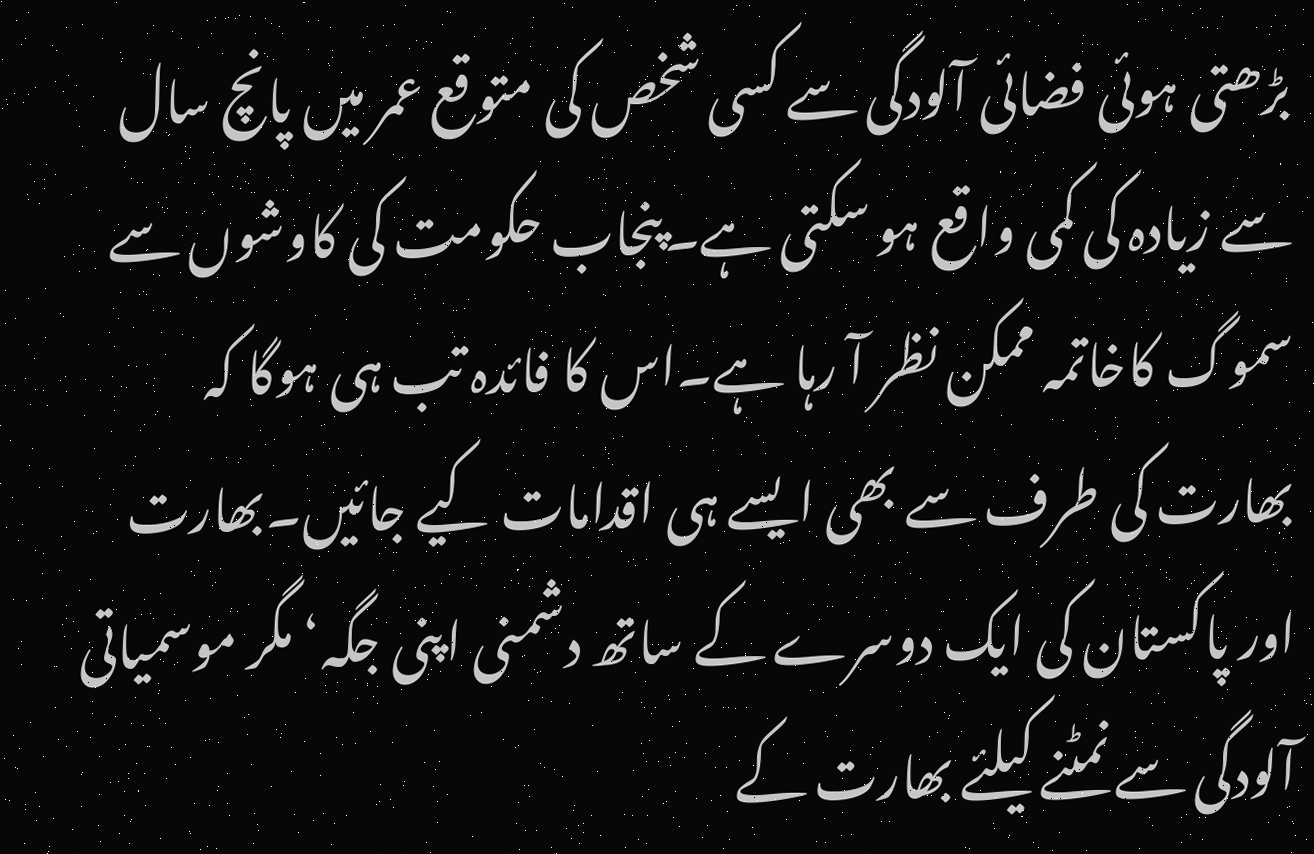بڑھتی ہوئی فضائی آلودگی سے کسی شخص کی متوقع عمر میں پانچ سال سے زیادہ کی کمی واقع ہو سکتی ہے۔پنجاب حکومت کی کاوشوں سے سموگ کاخاتمہ ممکن نظر آ رہا ہے۔اس کا فائدہ تب ہی ہوگا کہ بھارت کی طرف سے بھی ایسے ہی اقدامات کیے جائیں۔بھارت اور پاکستان کی ایک دوسرے کے ساتھ دشمنی اپنی جگہ‘ مگر موسمیاتی آلودگی سے نمٹنے کیلئے بھارت کے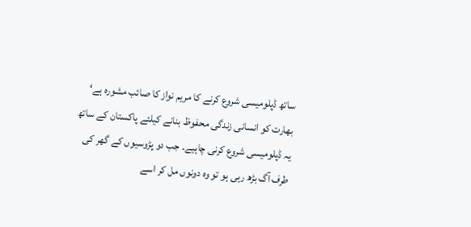ساتھ ڈپلومیسی شروع کرنے کا مریم نواز کا صائب مشورہ ہے‘ بھارت کو انسانی زندگی محفوظ بنانے کیلئے پاکستان کے ساتھ یہ ڈپلومیسی شروع کرنی چاہیے۔ جب دو پڑوسیوں کے گھر کی طرف آگ بڑھ رہی ہو تو وہ دونوں مل کر اسے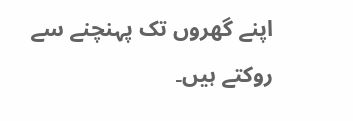اپنے گھروں تک پہنچنے سے روکتے ہیں۔